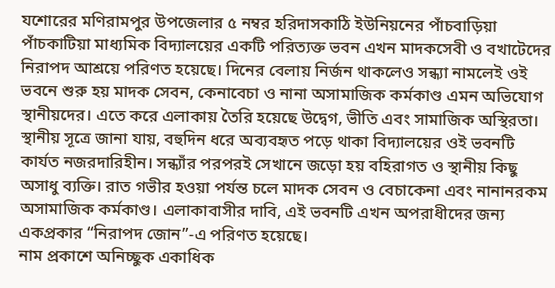যশোরের মণিরামপুর উপজেলার ৫ নম্বর হরিদাসকাঠি ইউনিয়নের পাঁচবাড়িয়া পাঁচকাটিয়া মাধ্যমিক বিদ্যালয়ের একটি পরিত্যক্ত ভবন এখন মাদকসেবী ও বখাটেদের নিরাপদ আশ্রয়ে পরিণত হয়েছে। দিনের বেলায় নির্জন থাকলেও সন্ধ্যা নামলেই ওই ভবনে শুরু হয় মাদক সেবন, কেনাবেচা ও নানা অসামাজিক কর্মকাণ্ড এমন অভিযোগ স্থানীয়দের। এতে করে এলাকায় তৈরি হয়েছে উদ্বেগ, ভীতি এবং সামাজিক অস্থিরতা।
স্থানীয় সূত্রে জানা যায়, বহুদিন ধরে অব্যবহৃত পড়ে থাকা বিদ্যালয়ের ওই ভবনটি কার্যত নজরদারিহীন। সন্ধ্যাঁর পরপরই সেখানে জড়ো হয় বহিরাগত ও স্থানীয় কিছু অসাধু ব্যক্তি। রাত গভীর হওয়া পর্যন্ত চলে মাদক সেবন ও বেচাকেনা এবং নানানরকম অসামাজিক কর্মকাণ্ড। এলাকাবাসীর দাবি, এই ভবনটি এখন অপরাধীদের জন্য একপ্রকার “নিরাপদ জোন”-এ পরিণত হয়েছে।
নাম প্রকাশে অনিচ্ছুক একাধিক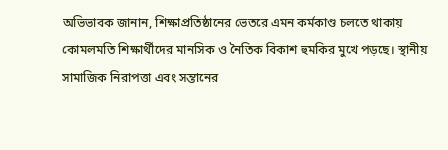অভিভাবক জানান, শিক্ষাপ্রতিষ্ঠানের ভেতরে এমন কর্মকাণ্ড চলতে থাকায় কোমলমতি শিক্ষার্থীদের মানসিক ও নৈতিক বিকাশ হুমকির মুখে পড়ছে। স্থানীয় সামাজিক নিরাপত্তা এবং সন্তানের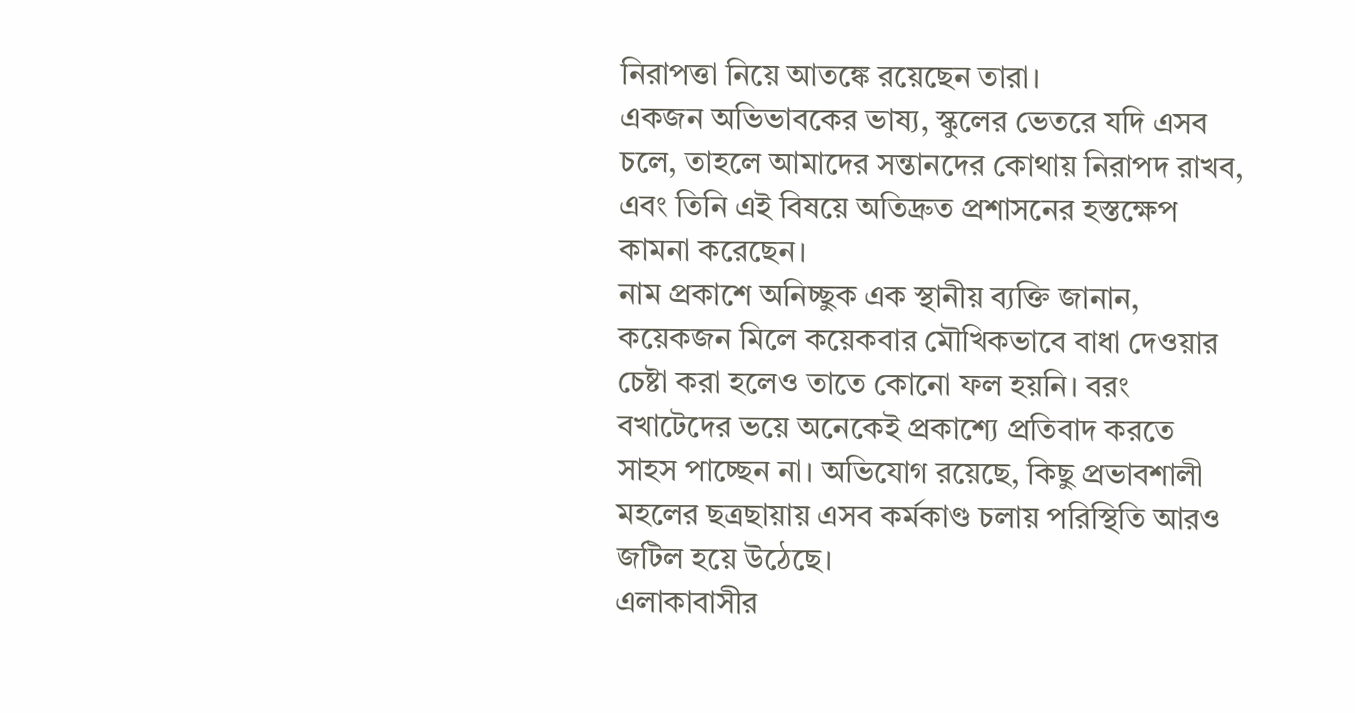নিরাপত্তা নিয়ে আতঙ্কে রয়েছেন তারা।
একজন অভিভাবকের ভাষ্য, স্কুলের ভেতরে যদি এসব চলে, তাহলে আমাদের সন্তানদের কোথায় নিরাপদ রাখব, এবং তিনি এই বিষয়ে অতিদ্রুত প্রশাসনের হস্তক্ষেপ কামনা করেছেন।
নাম প্রকাশে অনিচ্ছুক এক স্থানীয় ব্যক্তি জানান, কয়েকজন মিলে কয়েকবার মৌখিকভাবে বাধা দেওয়ার চেষ্টা করা হলেও তাতে কোনো ফল হয়নি। বরং বখাটেদের ভয়ে অনেকেই প্রকাশ্যে প্রতিবাদ করতে সাহস পাচ্ছেন না। অভিযোগ রয়েছে, কিছু প্রভাবশালী মহলের ছত্রছায়ায় এসব কর্মকাণ্ড চলায় পরিস্থিতি আরও জটিল হয়ে উঠেছে।
এলাকাবাসীর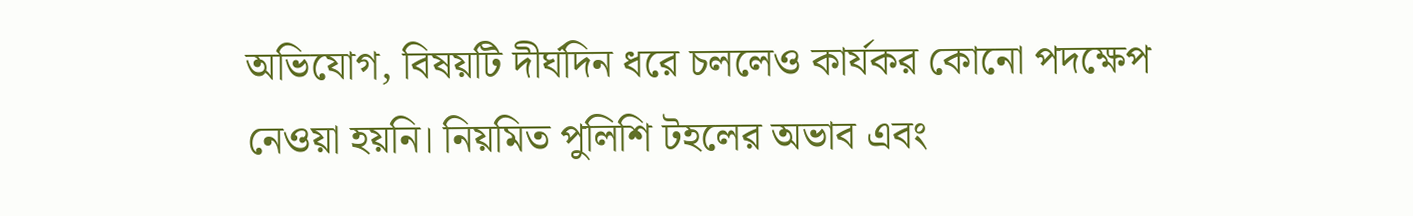অভিযোগ, বিষয়টি দীর্ঘদিন ধরে চললেও কার্যকর কোনো পদক্ষেপ নেওয়া হয়নি। নিয়মিত পুলিশি টহলের অভাব এবং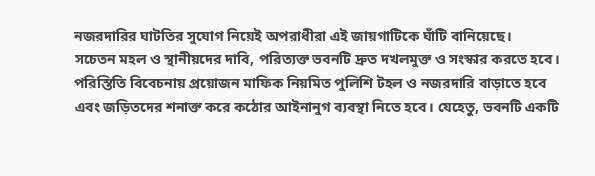নজরদারির ঘাটতির সুযোগ নিয়েই অপরাধীরা এই জায়গাটিকে ঘাঁটি বানিয়েছে।
সচেতন মহল ও স্থানীয়দের দাবি, পরিত্যক্ত ভবনটি দ্রুত দখলমুক্ত ও সংস্কার করতে হবে। পরিস্তিতি বিবেচনায় প্রয়োজন মাফিক নিয়মিত পুলিশি টহল ও নজরদারি বাড়াতে হবে এবং জড়িতদের শনাক্ত করে কঠোর আইনানুগ ব্যবস্থা নিতে হবে। যেহেতু, ভবনটি একটি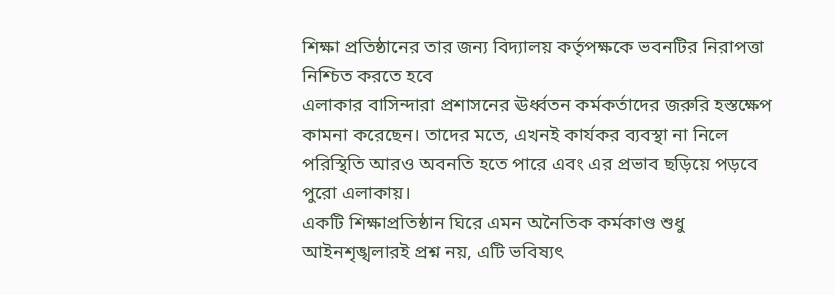শিক্ষা প্রতিষ্ঠানের তার জন্য বিদ্যালয় কর্তৃপক্ষকে ভবনটির নিরাপত্তা নিশ্চিত করতে হবে
এলাকার বাসিন্দারা প্রশাসনের ঊর্ধ্বতন কর্মকর্তাদের জরুরি হস্তক্ষেপ কামনা করেছেন। তাদের মতে, এখনই কার্যকর ব্যবস্থা না নিলে পরিস্থিতি আরও অবনতি হতে পারে এবং এর প্রভাব ছড়িয়ে পড়বে পুরো এলাকায়।
একটি শিক্ষাপ্রতিষ্ঠান ঘিরে এমন অনৈতিক কর্মকাণ্ড শুধু আইনশৃঙ্খলারই প্রশ্ন নয়, এটি ভবিষ্যৎ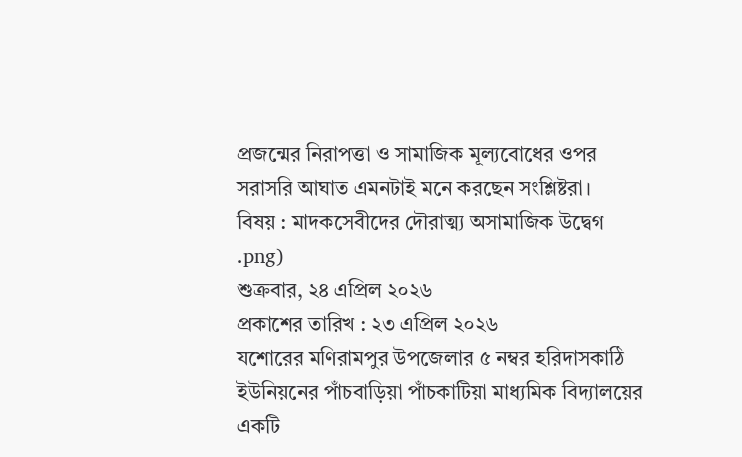প্রজন্মের নিরাপত্তা ও সামাজিক মূল্যবোধের ওপর সরাসরি আঘাত এমনটাই মনে করছেন সংশ্লিষ্টরা।
বিষয় : মাদকসেবীদের দৌরাত্ম্য অসামাজিক উদ্বেগ
.png)
শুক্রবার, ২৪ এপ্রিল ২০২৬
প্রকাশের তারিখ : ২৩ এপ্রিল ২০২৬
যশোরের মণিরামপুর উপজেলার ৫ নম্বর হরিদাসকাঠি ইউনিয়নের পাঁচবাড়িয়া পাঁচকাটিয়া মাধ্যমিক বিদ্যালয়ের একটি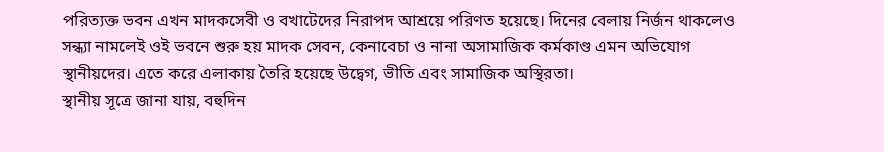পরিত্যক্ত ভবন এখন মাদকসেবী ও বখাটেদের নিরাপদ আশ্রয়ে পরিণত হয়েছে। দিনের বেলায় নির্জন থাকলেও সন্ধ্যা নামলেই ওই ভবনে শুরু হয় মাদক সেবন, কেনাবেচা ও নানা অসামাজিক কর্মকাণ্ড এমন অভিযোগ স্থানীয়দের। এতে করে এলাকায় তৈরি হয়েছে উদ্বেগ, ভীতি এবং সামাজিক অস্থিরতা।
স্থানীয় সূত্রে জানা যায়, বহুদিন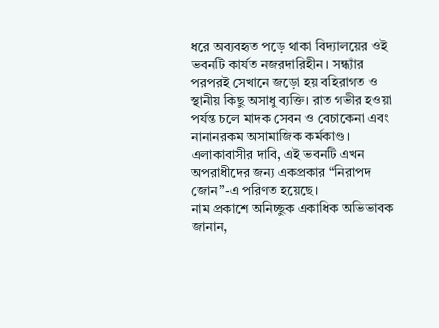ধরে অব্যবহৃত পড়ে থাকা বিদ্যালয়ের ওই ভবনটি কার্যত নজরদারিহীন। সন্ধ্যাঁর পরপরই সেখানে জড়ো হয় বহিরাগত ও স্থানীয় কিছু অসাধু ব্যক্তি। রাত গভীর হওয়া পর্যন্ত চলে মাদক সেবন ও বেচাকেনা এবং নানানরকম অসামাজিক কর্মকাণ্ড। এলাকাবাসীর দাবি, এই ভবনটি এখন অপরাধীদের জন্য একপ্রকার “নিরাপদ জোন”-এ পরিণত হয়েছে।
নাম প্রকাশে অনিচ্ছুক একাধিক অভিভাবক জানান,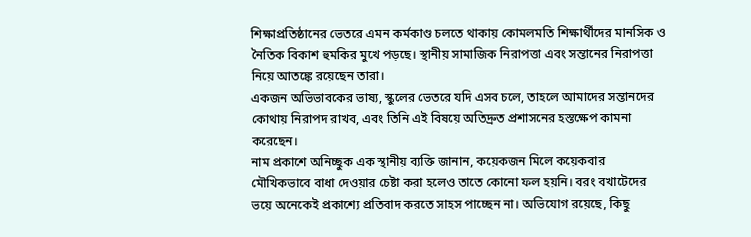শিক্ষাপ্রতিষ্ঠানের ভেতরে এমন কর্মকাণ্ড চলতে থাকায় কোমলমতি শিক্ষার্থীদের মানসিক ও নৈতিক বিকাশ হুমকির মুখে পড়ছে। স্থানীয় সামাজিক নিরাপত্তা এবং সন্তানের নিরাপত্তা নিয়ে আতঙ্কে রয়েছেন তারা।
একজন অভিভাবকের ভাষ্য, স্কুলের ভেতরে যদি এসব চলে, তাহলে আমাদের সন্তানদের কোথায় নিরাপদ রাখব, এবং তিনি এই বিষয়ে অতিদ্রুত প্রশাসনের হস্তক্ষেপ কামনা করেছেন।
নাম প্রকাশে অনিচ্ছুক এক স্থানীয় ব্যক্তি জানান, কয়েকজন মিলে কয়েকবার মৌখিকভাবে বাধা দেওয়ার চেষ্টা করা হলেও তাতে কোনো ফল হয়নি। বরং বখাটেদের ভয়ে অনেকেই প্রকাশ্যে প্রতিবাদ করতে সাহস পাচ্ছেন না। অভিযোগ রয়েছে, কিছু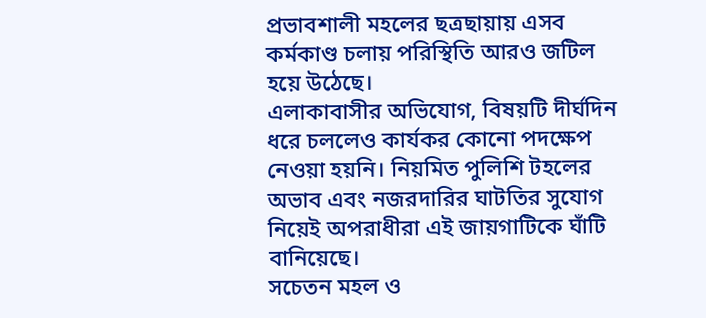প্রভাবশালী মহলের ছত্রছায়ায় এসব কর্মকাণ্ড চলায় পরিস্থিতি আরও জটিল হয়ে উঠেছে।
এলাকাবাসীর অভিযোগ, বিষয়টি দীর্ঘদিন ধরে চললেও কার্যকর কোনো পদক্ষেপ নেওয়া হয়নি। নিয়মিত পুলিশি টহলের অভাব এবং নজরদারির ঘাটতির সুযোগ নিয়েই অপরাধীরা এই জায়গাটিকে ঘাঁটি বানিয়েছে।
সচেতন মহল ও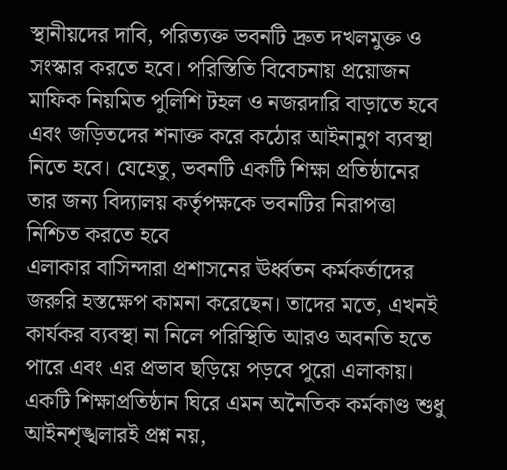স্থানীয়দের দাবি, পরিত্যক্ত ভবনটি দ্রুত দখলমুক্ত ও সংস্কার করতে হবে। পরিস্তিতি বিবেচনায় প্রয়োজন মাফিক নিয়মিত পুলিশি টহল ও নজরদারি বাড়াতে হবে এবং জড়িতদের শনাক্ত করে কঠোর আইনানুগ ব্যবস্থা নিতে হবে। যেহেতু, ভবনটি একটি শিক্ষা প্রতিষ্ঠানের তার জন্য বিদ্যালয় কর্তৃপক্ষকে ভবনটির নিরাপত্তা নিশ্চিত করতে হবে
এলাকার বাসিন্দারা প্রশাসনের ঊর্ধ্বতন কর্মকর্তাদের জরুরি হস্তক্ষেপ কামনা করেছেন। তাদের মতে, এখনই কার্যকর ব্যবস্থা না নিলে পরিস্থিতি আরও অবনতি হতে পারে এবং এর প্রভাব ছড়িয়ে পড়বে পুরো এলাকায়।
একটি শিক্ষাপ্রতিষ্ঠান ঘিরে এমন অনৈতিক কর্মকাণ্ড শুধু আইনশৃঙ্খলারই প্রশ্ন নয়,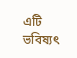এটি ভবিষ্যৎ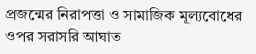প্রজন্মের নিরাপত্তা ও সামাজিক মূল্যবোধের ওপর সরাসরি আঘাত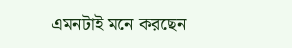এমনটাই মনে করছেন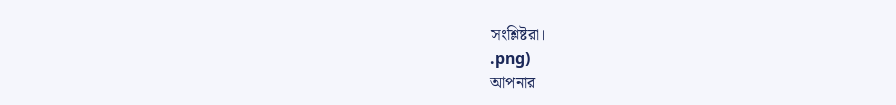সংশ্লিষ্টরা।
.png)
আপনার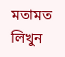মতামত লিখুন